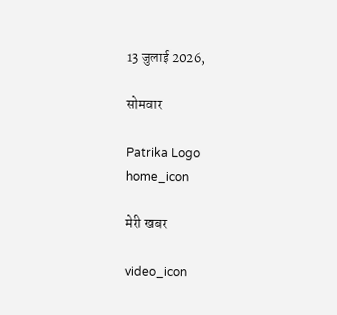13 जुलाई 2026,

सोमवार

Patrika Logo
home_icon

मेरी खबर

video_icon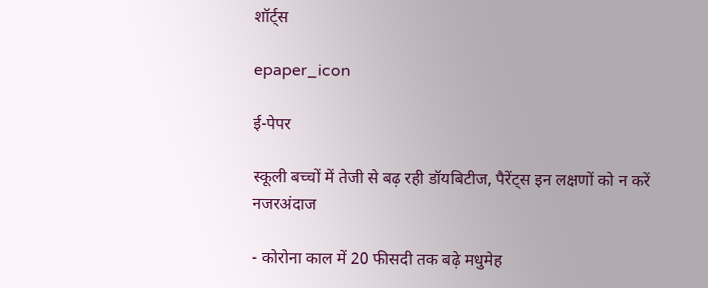शॉर्ट्स

epaper_icon

ई-पेपर

स्कूली बच्चों में तेजी से बढ़ रही डॉयबिटीज, पैरेंट्स इन लक्षणों को न करें नजरअंदाज

- कोरोना काल में 20 फीसदी तक बढ़े मधुमेह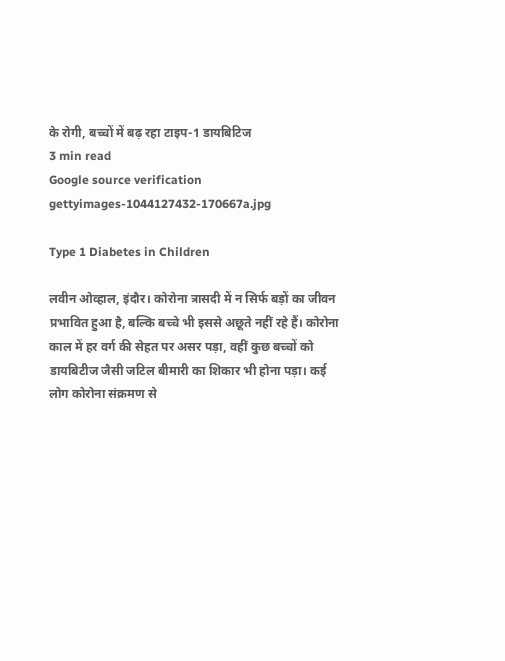के रोगी, बच्चों में बढ़ रहा टाइप-1 डायबिटिज
3 min read
Google source verification
gettyimages-1044127432-170667a.jpg

Type 1 Diabetes in Children

लवीन ओव्हाल, इंदौर। कोरोना त्रासदी में न सिर्फ बड़ों का जीवन प्रभावित हुआ है, बल्कि बच्चे भी इससे अछूते नहीं रहे हैं। कोरोना काल में हर वर्ग की सेहत पर असर पड़ा, वहीं कुछ बच्चों को डायबिटीज जैसी जटिल बीमारी का शिकार भी होना पड़ा। कई लोग कोरोना संक्रमण से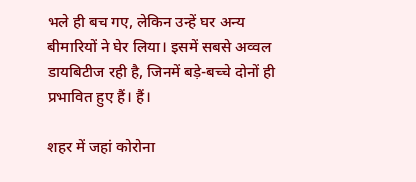भले ही बच गए, लेकिन उन्हें घर अन्य बीमारियों ने घेर लिया। इसमें सबसे अव्वल डायबिटीज रही है, जिनमें बड़े-बच्चे दोनों ही प्रभावित हुए हैं। हैं।

शहर में जहां कोरोना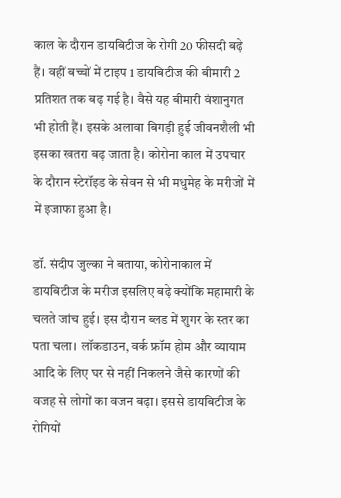काल के दौरान डायबिटीज के रोगी 20 फीसदी बढ़े हैं। वहीं बच्चों में टाइप 1 डायबिटीज की बीमारी 2 प्रतिशत तक बढ़ गई है। वैसे यह बीमारी वंशानुगत भी होती हैं। इसके अलावा बिगड़ी हुई जीवनशैली भी इसका खतरा बढ़ जाता है। कोरोना काल में उपचार के दौरान स्टेरॉइड के सेवन से भी मधुमेह के मरीजों में में इजाफा हुआ है।

डॉ. संदीप जुल्का ने बताया, कोरोनाकाल में डायबिटीज के मरीज इसलिए बढ़े क्योंकि महामारी के चलते जांच हुई। इस दौरान ब्लड में शुगर के स्तर का पता चला। लॉकडाउन, वर्क फ्रॉम होम और व्यायाम आदि के लिए घर से नहीं निकलने जैसे कारणों की वजह से लोगों का वजन बढ़ा। इससे डायबिटीज के रोगियों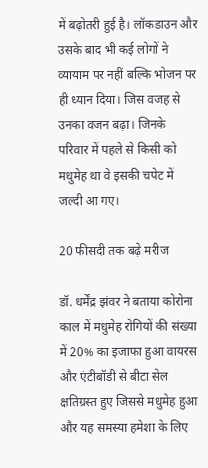में बढ़ोतरी हुई है। लॉकडाउन और उसके बाद भी कई लोगों ने व्यायाम पर नहीं बल्कि भोजन पर ही ध्यान दिया। जिस वजह से उनका वजन बढ़ा। जिनके परिवार में पहले से किसी को मधुमेह था वे इसकी चपेट में जल्दी आ गए।

20 फीसदी तक बढ़े मरीज

डॉ. धर्मेंद्र झंवर ने बताया कोरोना काल में मधुमेह रोगियों की संख्या में 20% का इजाफा हुआ वायरस और एंटीबॉडी से बीटा सेल क्षतिग्रस्त हुए जिससे मधुमेह हुआ और यह समस्या हमेशा के लिए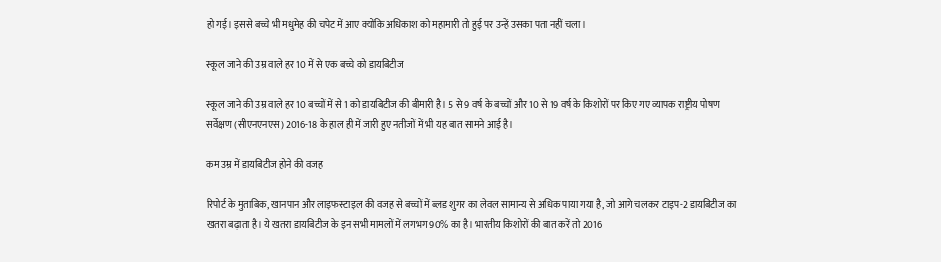हो गई। इससे बच्चे भी मधुमेह की चपेट में आए क्योंकि अधिकाश को महामारी तो हुई पर उन्हें उसका पता नहीं चला।

स्कूल जाने की उम्र वाले हर 10 में से एक बच्चे को डायबिटीज

स्कूल जाने की उम्र वाले हर 10 बच्चों में से 1 को डायबिटीज की बीमारी है। 5 से 9 वर्ष के बच्चों और 10 से 19 वर्ष के किशोरों पर किए गए व्यापक राष्ट्रीय पोषण सर्वेक्षण (सीएनएनएस) 2016-18 के हाल ही में जारी हुए नतीजों में भी यह बात सामने आई है।

कम उम्र में डायबिटीज होने की वजह

रिपोर्ट के मुताबिक, खानपान और लाइफस्टाइल की वजह से बच्चों में ब्लड शुगर का लेवल सामान्य से अधिक पाया गया है, जो आगे चलकर टाइप-2 डायबिटीज का खतरा बढ़ाता है। ये खतरा डायबिटीज के इन सभी मामलों में लगभग 90% का है। भारतीय किशोरों की बात करें तो 2016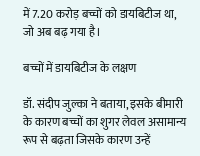में 7.20 करोड़ बच्चों को डायबिटीज था, जो अब बढ़ गया है।

बच्चों में डायबिटीज के लक्षण

डॉ. संदीप जुल्का ने बताया, इसके बीमारी के कारण बच्चों का शुगर लेवल असामान्य रूप से बढ़ता जिसके कारण उन्हें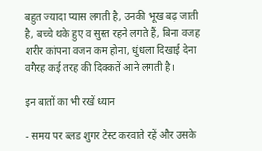बहुत ज्यादा प्यास लगती है, उनकी भूख बढ़ जाती है, बच्चे थके हुए व सुस्त रहने लगते हैं, बिना वजह शरीर कांपना वजन कम होना, धुंधला दिखाई देना वगैरह कई तरह की दिक्कतें आने लगती है।

इन बातों का भी रखें ध्यान

- समय पर ब्लड शुगर टेस्ट करवाते रहें और उसके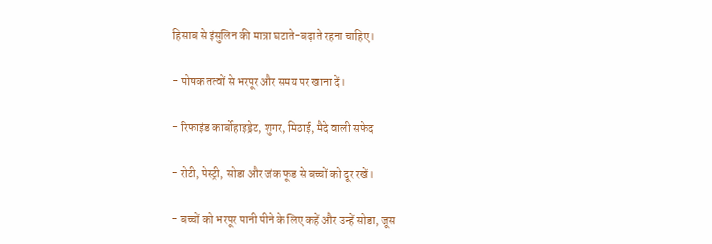हिसाब से इंसुलिन की मात्रा घटाते-बढ़ाते रहना चाहिए।

- पोषक तत्वों से भरपूर और समय पर खाना दें।

- रिफाइंड कार्बोहाइड्रेट, शुगर, मिठाई, मैदे वाली सफेद

- रोटी, पेस्ट्री, सोडा और जंक फूड से बच्चों को दूर रखें।

- बच्चों को भरपूर पानी पीने के लिए कहें और उन्हें सोडा, जूस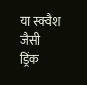या स्क्वैश जैसी ड्रिंक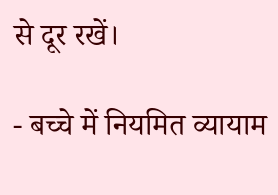से दूर रखें।

- बच्चे में नियमित व्यायाम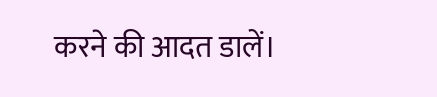करने की आदत डालें।